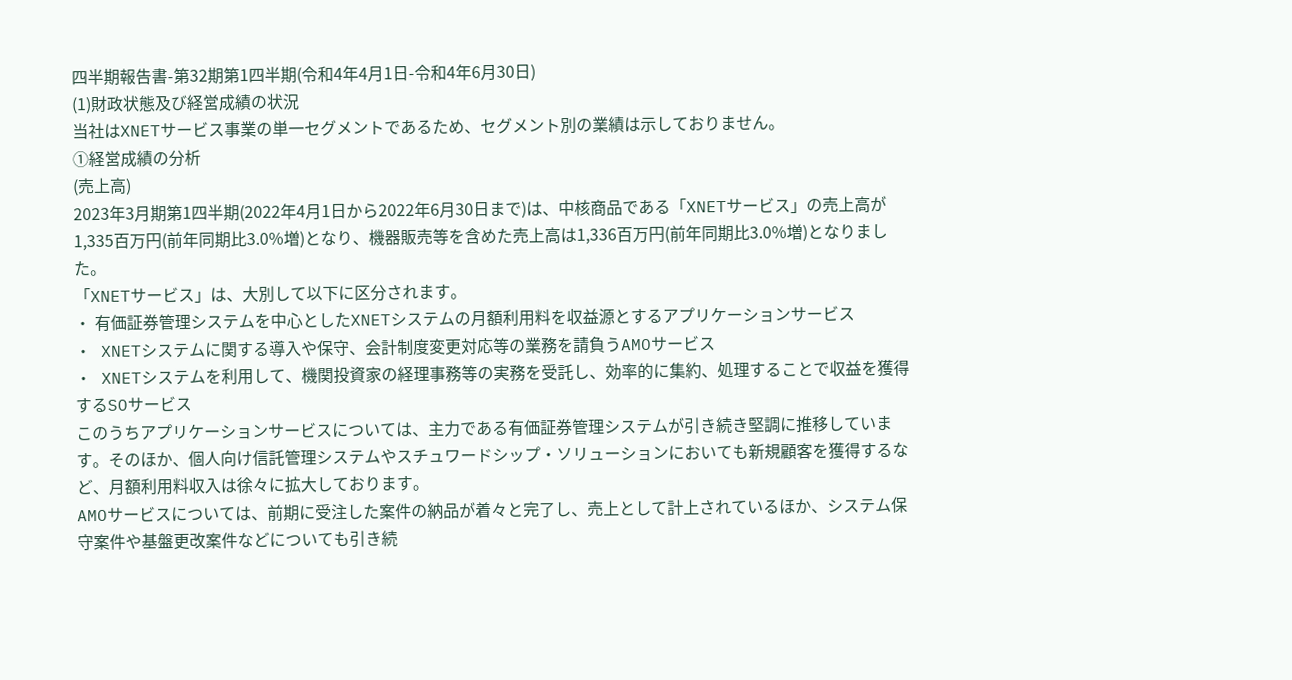四半期報告書-第32期第1四半期(令和4年4月1日-令和4年6月30日)
(1)財政状態及び経営成績の状況
当社はXNETサービス事業の単一セグメントであるため、セグメント別の業績は示しておりません。
①経営成績の分析
(売上高)
2023年3月期第1四半期(2022年4月1日から2022年6月30日まで)は、中核商品である「XNETサービス」の売上高が1,335百万円(前年同期比3.0%増)となり、機器販売等を含めた売上高は1,336百万円(前年同期比3.0%増)となりました。
「XNETサービス」は、大別して以下に区分されます。
・ 有価証券管理システムを中心としたXNETシステムの月額利用料を収益源とするアプリケーションサービス
・ XNETシステムに関する導入や保守、会計制度変更対応等の業務を請負うAMOサービス
・ XNETシステムを利用して、機関投資家の経理事務等の実務を受託し、効率的に集約、処理することで収益を獲得するSOサービス
このうちアプリケーションサービスについては、主力である有価証券管理システムが引き続き堅調に推移しています。そのほか、個人向け信託管理システムやスチュワードシップ・ソリューションにおいても新規顧客を獲得するなど、月額利用料収入は徐々に拡大しております。
AMOサービスについては、前期に受注した案件の納品が着々と完了し、売上として計上されているほか、システム保守案件や基盤更改案件などについても引き続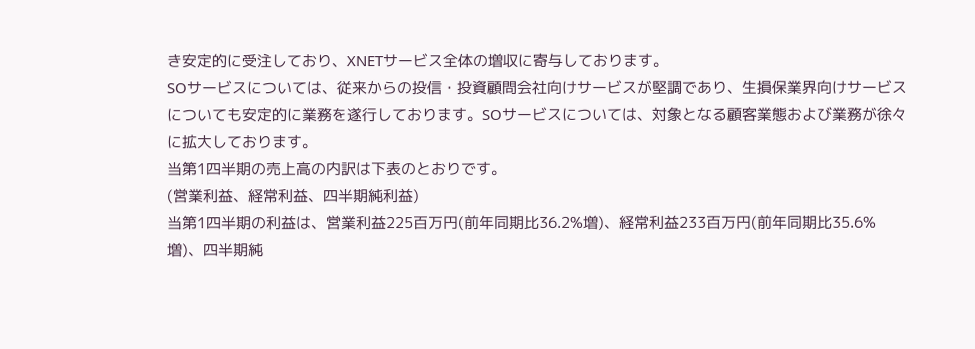き安定的に受注しており、XNETサービス全体の増収に寄与しております。
SOサービスについては、従来からの投信・投資顧問会社向けサービスが堅調であり、生損保業界向けサービスについても安定的に業務を遂行しております。SOサービスについては、対象となる顧客業態および業務が徐々に拡大しております。
当第1四半期の売上高の内訳は下表のとおりです。
(営業利益、経常利益、四半期純利益)
当第1四半期の利益は、営業利益225百万円(前年同期比36.2%増)、経常利益233百万円(前年同期比35.6%増)、四半期純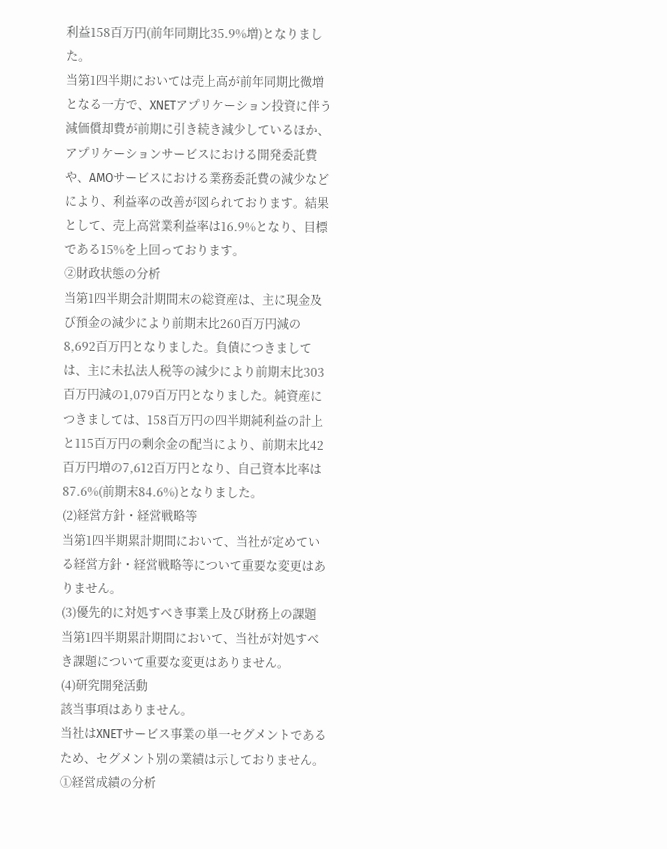利益158百万円(前年同期比35.9%増)となりました。
当第1四半期においては売上高が前年同期比微増となる一方で、XNETアプリケーション投資に伴う減価償却費が前期に引き続き減少しているほか、アプリケーションサービスにおける開発委託費や、AMOサービスにおける業務委託費の減少などにより、利益率の改善が図られております。結果として、売上高営業利益率は16.9%となり、目標である15%を上回っております。
②財政状態の分析
当第1四半期会計期間末の総資産は、主に現金及び預金の減少により前期末比260百万円減の8,692百万円となりました。負債につきましては、主に未払法人税等の減少により前期末比303百万円減の1,079百万円となりました。純資産につきましては、158百万円の四半期純利益の計上と115百万円の剰余金の配当により、前期末比42百万円増の7,612百万円となり、自己資本比率は87.6%(前期末84.6%)となりました。
(2)経営方針・経営戦略等
当第1四半期累計期間において、当社が定めている経営方針・経営戦略等について重要な変更はありません。
(3)優先的に対処すべき事業上及び財務上の課題
当第1四半期累計期間において、当社が対処すべき課題について重要な変更はありません。
(4)研究開発活動
該当事項はありません。
当社はXNETサービス事業の単一セグメントであるため、セグメント別の業績は示しておりません。
①経営成績の分析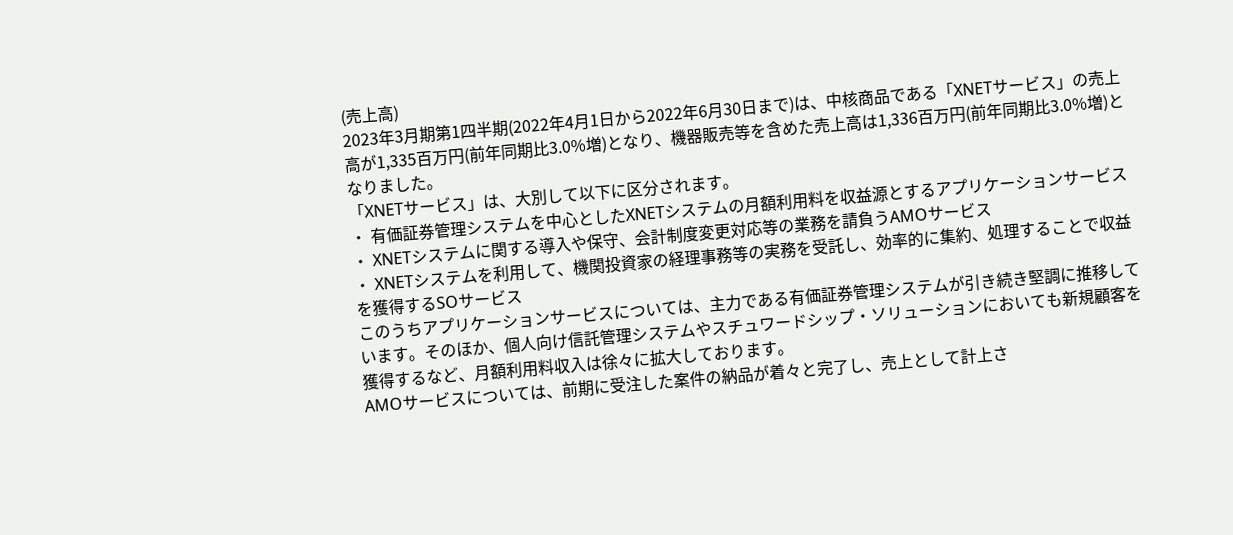(売上高)
2023年3月期第1四半期(2022年4月1日から2022年6月30日まで)は、中核商品である「XNETサービス」の売上高が1,335百万円(前年同期比3.0%増)となり、機器販売等を含めた売上高は1,336百万円(前年同期比3.0%増)となりました。
「XNETサービス」は、大別して以下に区分されます。
・ 有価証券管理システムを中心としたXNETシステムの月額利用料を収益源とするアプリケーションサービス
・ XNETシステムに関する導入や保守、会計制度変更対応等の業務を請負うAMOサービス
・ XNETシステムを利用して、機関投資家の経理事務等の実務を受託し、効率的に集約、処理することで収益を獲得するSOサービス
このうちアプリケーションサービスについては、主力である有価証券管理システムが引き続き堅調に推移しています。そのほか、個人向け信託管理システムやスチュワードシップ・ソリューションにおいても新規顧客を獲得するなど、月額利用料収入は徐々に拡大しております。
AMOサービスについては、前期に受注した案件の納品が着々と完了し、売上として計上さ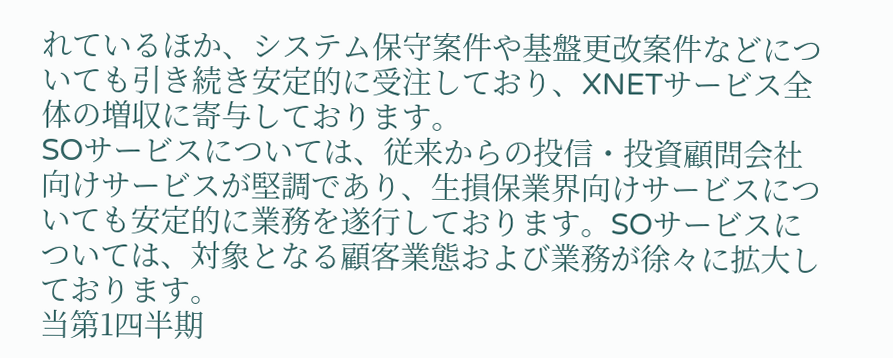れているほか、システム保守案件や基盤更改案件などについても引き続き安定的に受注しており、XNETサービス全体の増収に寄与しております。
SOサービスについては、従来からの投信・投資顧問会社向けサービスが堅調であり、生損保業界向けサービスについても安定的に業務を遂行しております。SOサービスについては、対象となる顧客業態および業務が徐々に拡大しております。
当第1四半期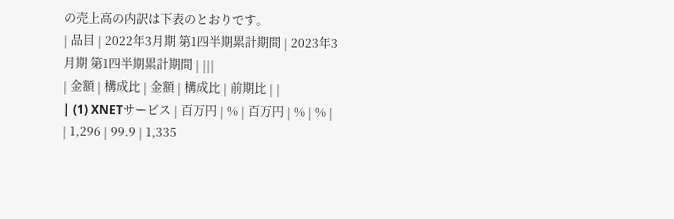の売上高の内訳は下表のとおりです。
| 品目 | 2022年3月期 第1四半期累計期間 | 2023年3月期 第1四半期累計期間 | |||
| 金額 | 構成比 | 金額 | 構成比 | 前期比 | |
| (1) XNETサービス | 百万円 | % | 百万円 | % | % |
| 1,296 | 99.9 | 1,335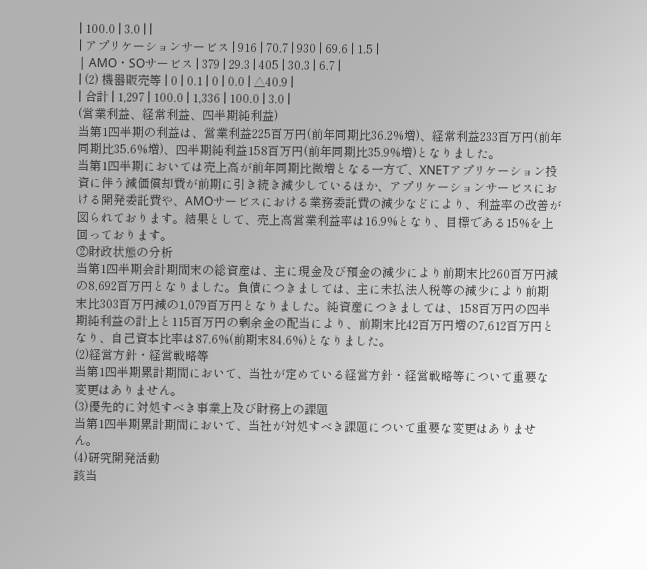| 100.0 | 3.0 | |
| アプリケーションサービス | 916 | 70.7 | 930 | 69.6 | 1.5 |
| AMO・SOサービス | 379 | 29.3 | 405 | 30.3 | 6.7 |
| (2) 機器販売等 | 0 | 0.1 | 0 | 0.0 | △40.9 |
| 合計 | 1,297 | 100.0 | 1,336 | 100.0 | 3.0 |
(営業利益、経常利益、四半期純利益)
当第1四半期の利益は、営業利益225百万円(前年同期比36.2%増)、経常利益233百万円(前年同期比35.6%増)、四半期純利益158百万円(前年同期比35.9%増)となりました。
当第1四半期においては売上高が前年同期比微増となる一方で、XNETアプリケーション投資に伴う減価償却費が前期に引き続き減少しているほか、アプリケーションサービスにおける開発委託費や、AMOサービスにおける業務委託費の減少などにより、利益率の改善が図られております。結果として、売上高営業利益率は16.9%となり、目標である15%を上回っております。
②財政状態の分析
当第1四半期会計期間末の総資産は、主に現金及び預金の減少により前期末比260百万円減の8,692百万円となりました。負債につきましては、主に未払法人税等の減少により前期末比303百万円減の1,079百万円となりました。純資産につきましては、158百万円の四半期純利益の計上と115百万円の剰余金の配当により、前期末比42百万円増の7,612百万円となり、自己資本比率は87.6%(前期末84.6%)となりました。
(2)経営方針・経営戦略等
当第1四半期累計期間において、当社が定めている経営方針・経営戦略等について重要な変更はありません。
(3)優先的に対処すべき事業上及び財務上の課題
当第1四半期累計期間において、当社が対処すべき課題について重要な変更はありません。
(4)研究開発活動
該当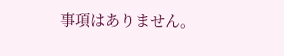事項はありません。